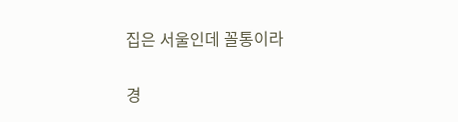집은 서울인데 꼴통이라

경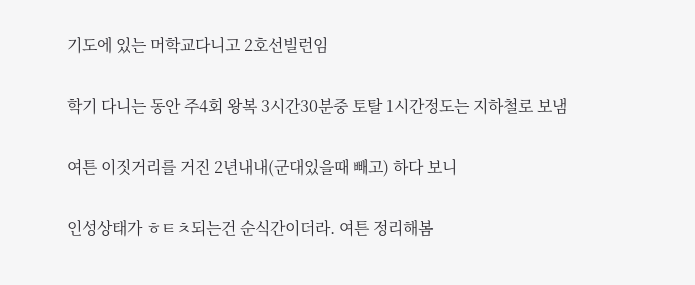기도에 있는 머학교다니고 2호선빌런임

학기 다니는 동안 주4회 왕복 3시간30분중 토탈 1시간정도는 지하철로 보냄

여튼 이짓거리를 거진 2년내내(군대있을때 빼고) 하다 보니

인성상태가 ㅎㅌㅊ되는건 순식간이더라. 여튼 정리해봄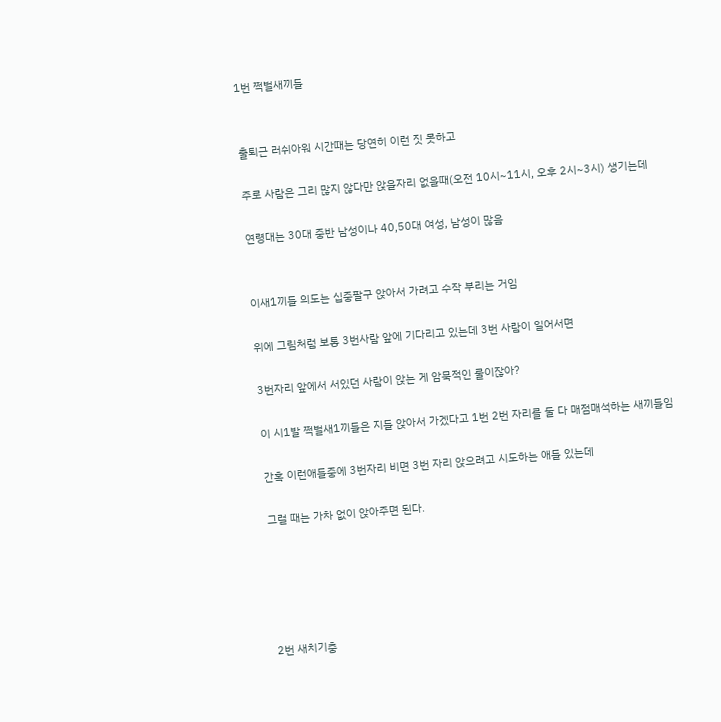1번 쩍벌새끼들


출퇴근 러쉬아워 시간때는 당연히 이런 짓 못하고

주로 사람은 그리 많지 않다만 앉을자리 없을때(오전 10시~11시, 오후 2시~3시) 생기는데

연령대는 30대 중반 남성이나 40,50대 여성, 남성이 많음


이새1끼들 의도는 십중팔구 앉아서 가려고 수작 부리는 거임

위에 그림처럼 보통 3번사람 앞에 기다리고 있는데 3번 사람이 일어서면

3번자리 앞에서 서있던 사람이 앉는 게 암묵적인 룰이잖아?

이 시1발 쩍벌새1끼들은 지들 앉아서 가겠다고 1번 2번 자리를 둘 다 매점매석하는 새끼들임

간혹 이런애들중에 3번자리 비면 3번 자리 앉으려고 시도하는 애들 있는데

그럴 때는 가차 없이 앉아주면 된다.





2번 새치기충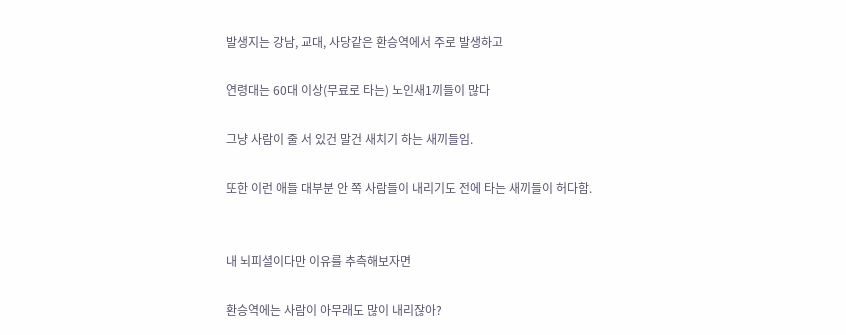발생지는 강남, 교대, 사당같은 환승역에서 주로 발생하고

연령대는 60대 이상(무료로 타는) 노인새1끼들이 많다

그냥 사람이 줄 서 있건 말건 새치기 하는 새끼들임.

또한 이런 애들 대부분 안 쪽 사람들이 내리기도 전에 타는 새끼들이 허다함.


내 뇌피셜이다만 이유를 추측해보자면

환승역에는 사람이 아무래도 많이 내리잖아?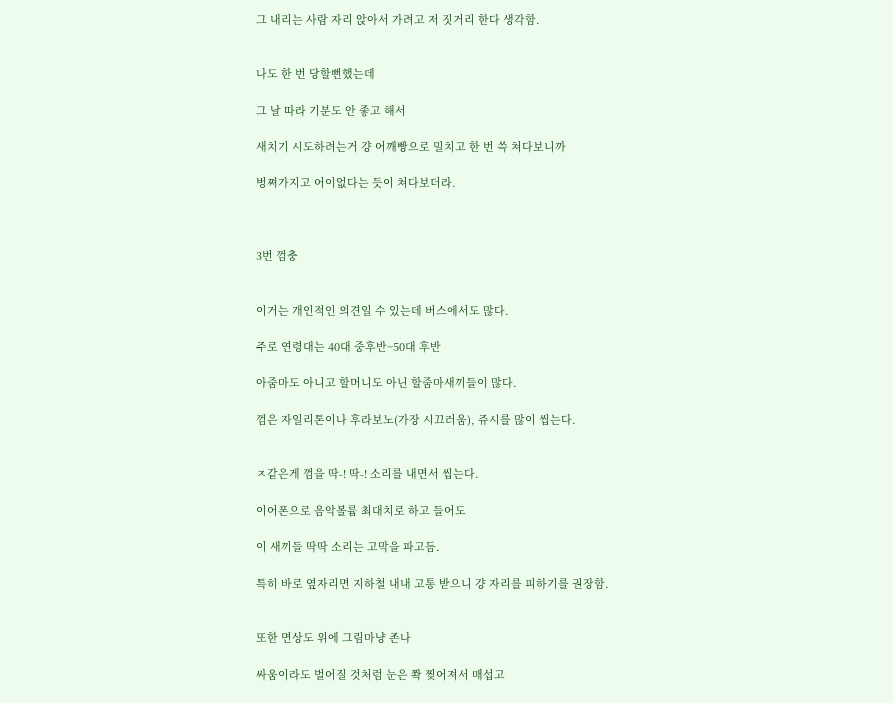그 내리는 사람 자리 앉아서 가려고 저 짓거리 한다 생각함.


나도 한 번 당할뻔했는데

그 날 따라 기분도 안 좋고 해서

새치기 시도하려는거 걍 어깨빵으로 밀치고 한 번 쓱 쳐다보니까

벙쪄가지고 어이없다는 듯이 쳐다보더라.



3번 껌충


이거는 개인적인 의견일 수 있는데 버스에서도 많다.

주로 연령대는 40대 중후반~50대 후반

아줌마도 아니고 할머니도 아닌 할줌마새끼들이 많다.

껌은 자일리톤이나 후라보노(가장 시끄러움), 쥬시를 많이 씹는다.


ㅈ같은게 껌을 딱-! 딱-! 소리를 내면서 씹는다.

이어폰으로 음악볼륨 최대치로 하고 들어도

이 새끼들 딱딱 소리는 고막을 파고듬.

특히 바로 옆자리면 지하철 내내 고통 받으니 걍 자리를 피하기를 권장함.


또한 면상도 위에 그림마냥 존나

싸움이라도 벌어질 것처럼 눈은 쫙 찢어져서 매섭고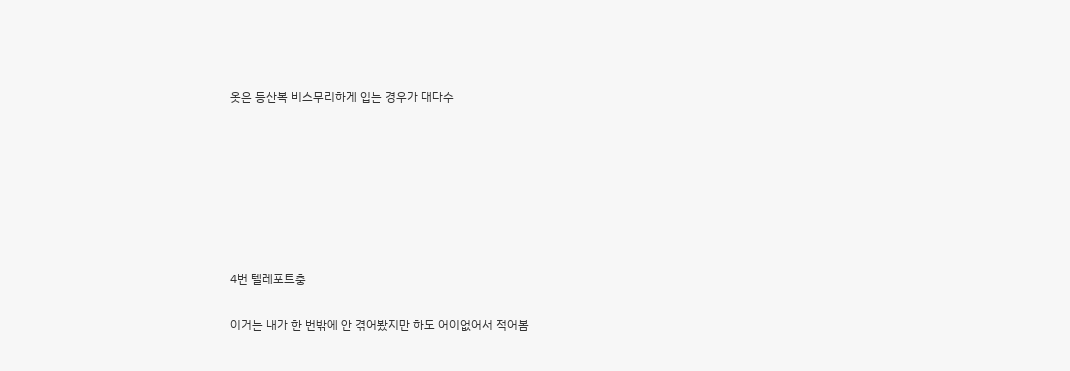옷은 등산복 비스무리하게 입는 경우가 대다수







4번 텔레포트충

이거는 내가 한 번밖에 안 겪어봤지만 하도 어이없어서 적어봄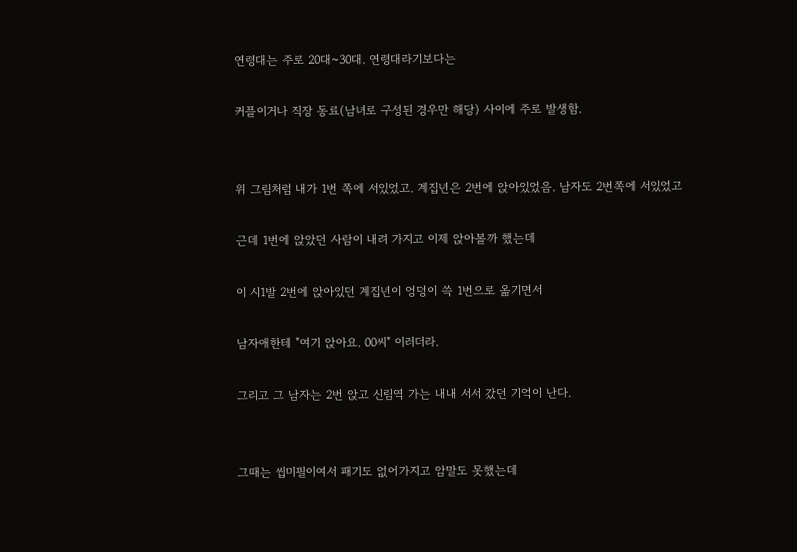연령대는 주로 20대~30대. 연령대라기보다는

커플이거나 직장 동료(남녀로 구성된 경우만 해당) 사이에 주로 발생함.


위 그림처럼 내가 1번 쪽에 서있었고. 계집년은 2번에 앉아있었음. 남자도 2번쪽에 서있었고

근데 1번에 앉았던 사람이 내려 가지고 이제 앉아볼까 했는데

이 시1발 2번에 앉아있던 계집년이 엉덩이 쓱 1번으로 옮기면서

남자애한테 "여기 앉아요. 00씨" 이러더라.

그리고 그 남자는 2번 앉고 신림역 가는 내내 서서 갔던 기억이 난다.


그때는 씹미필이여서 패기도 없어가지고 암말도 못했는데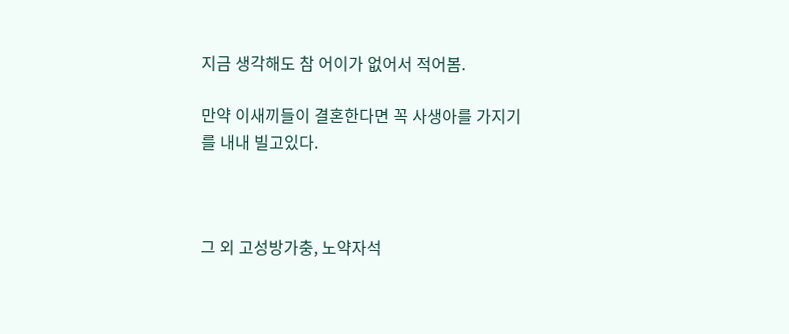지금 생각해도 참 어이가 없어서 적어봄.

만약 이새끼들이 결혼한다면 꼭 사생아를 가지기를 내내 빌고있다.



그 외 고성방가충, 노약자석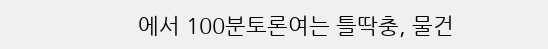에서 100분토론여는 틀딱충, 물건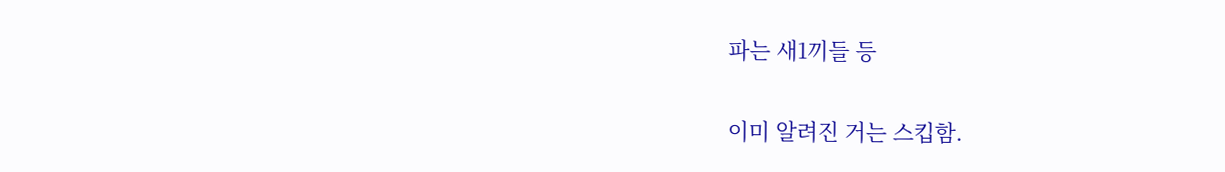파는 새1끼들 등

이미 알려진 거는 스킵함.